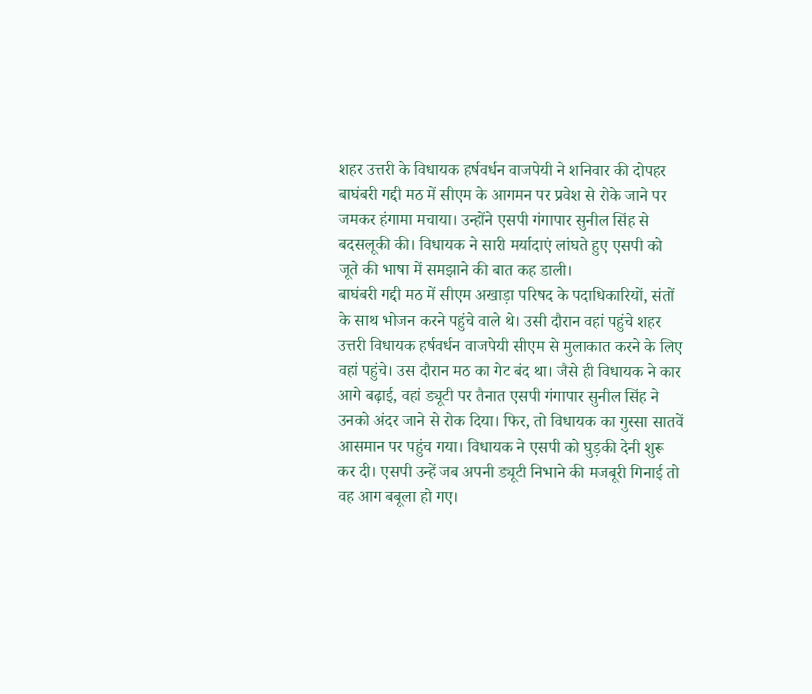शहर उत्तरी के विधायक हर्षवर्धन वाजपेयी ने शनिवार की दोपहर बाघंबरी गद्दी मठ में सीएम के आगमन पर प्रवेश से रोके जाने पर जमकर हंगामा मचाया। उन्होंने एसपी गंगापार सुनील सिंह से बदसलूकी की। विधायक ने सारी मर्यादाएं लांघते हुए एसपी को जूते की भाषा में समझाने की बात कह डाली।
बाघंबरी गद्दी मठ में सीएम अखाड़ा परिषद के पदाधिकारियों, संतों के साथ भोजन करने पहुंचे वाले थे। उसी दौरान वहां पहुंचे शहर उत्तरी विधायक हर्षवर्धन वाजपेयी सीएम से मुलाकात करने के लिए वहां पहुंचे। उस दौरान मठ का गेट बंद था। जैसे ही विधायक ने कार आगे बढ़ाई, वहां ड्यूटी पर तैनात एसपी गंगापार सुनील सिंह ने उनको अंदर जाने से रोक दिया। फिर, तो विधायक का गुस्सा सातवें आसमान पर पहुंच गया। विधायक ने एसपी को घुड़की देनी शुरू कर दी। एसपी उन्हें जब अपनी ड्यूटी निभाने की मजबूरी गिनाई तो वह आग बबूला हो गए।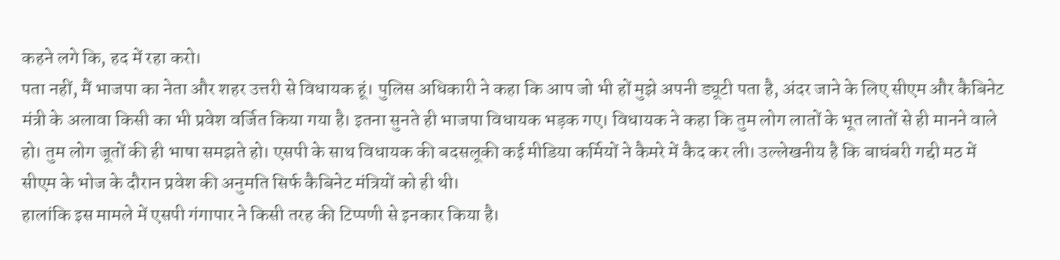कहने लगे कि, हद में रहा करो।
पता नहीं, मैं भाजपा का नेता और शहर उत्तरी से विधायक हूं। पुलिस अधिकारी ने कहा कि आप जो भी हों मुझे अपनी ड्यूटी पता है, अंदर जाने के लिए सीएम और कैबिनेट मंत्री के अलावा किसी का भी प्रवेश वर्जित किया गया है। इतना सुनते ही भाजपा विधायक भड़क गए। विधायक ने कहा कि तुम लोग लातों के भूत लातों से ही मानने वाले हो। तुम लोग जूतों की ही भाषा समझते हो। एसपी के साथ विधायक की बदसलूकी कई मीडिया कर्मियों ने कैमरे में कैद कर ली। उल्लेखनीय है कि बाघंबरी गद्दी मठ में सीएम के भोज के दौरान प्रवेश की अनुमति सिर्फ कैबिनेट मंत्रियों को ही थी।
हालांकि इस मामले में एसपी गंगापार ने किसी तरह की टिप्पणी से इनकार किया है।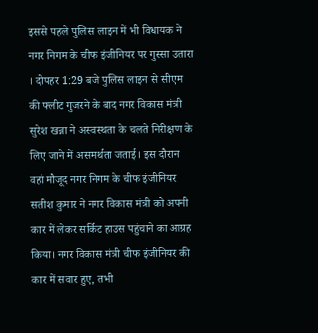इससे पहले पुलिस लाइन में भी विधायक ने नगर निगम के चीफ इंजीनियर पर गुस्सा उतारा । दोपहर 1:29 बजे पुलिस लाइन से सीएम की फ्लीट गुजरने के बाद नगर विकास मंत्री सुरेश खन्ना ने अस्वस्थता के चलते निरीक्षण के लिए जाने में असमर्थता जताई। इस दौरान वहां मौजूद नगर निगम के चीफ इंजीनियर सतीश कुमार ने नगर विकास मंत्री को अपनी कार में लेकर सर्किट हाउस पहुंचाने का आग्रह किया। नगर विकास मंत्री चीफ इंजीनियर की कार में सवार हुए, तभी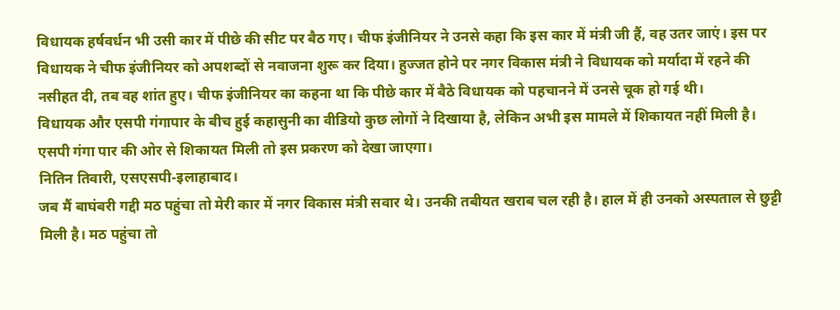विधायक हर्षवर्धन भी उसी कार में पीछे की सीट पर बैठ गए। चीफ इंजीनियर ने उनसे कहा कि इस कार में मंत्री जी हैं, वह उतर जाएं। इस पर विधायक ने चीफ इंजीनियर को अपशब्दों से नवाजना शुरू कर दिया। हुज्जत होने पर नगर विकास मंत्री ने विधायक को मर्यादा में रहने की नसीहत दी, तब वह शांत हुए। चीफ इंजीनियर का कहना था कि पीछे कार में बैठे विधायक को पहचानने में उनसे चूक हो गई थी।
विधायक और एसपी गंगापार के बीच हुई कहासुनी का वीडियो कुछ लोगों ने दिखाया है, लेकिन अभी इस मामले में शिकायत नहीं मिली है। एसपी गंगा पार की ओर से शिकायत मिली तो इस प्रकरण को देखा जाएगा।
नितिन तिवारी, एसएसपी-इलाहाबाद।
जब मैं बाघंबरी गद्दी मठ पहुंचा तो मेरी कार में नगर विकास मंत्री सवार थे। उनकी तबीयत खराब चल रही है। हाल में ही उनको अस्पताल से छुट्टी मिली है। मठ पहुंचा तो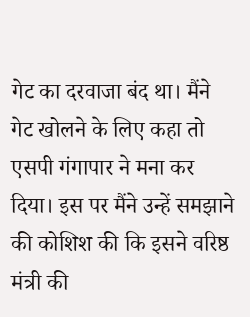गेट का दरवाजा बंद था। मैंने गेट खोलने के लिए कहा तो एसपी गंगापार ने मना कर दिया। इस पर मैंने उन्हें समझाने की कोशिश की कि इसने वरिष्ठ मंत्री की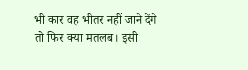भी कार वह भीतर नहीं जाने देंगे तो फिर क्या मतलब। इसी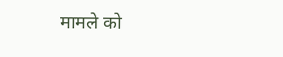मामले को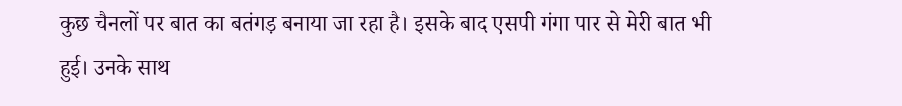कुछ चैनलों पर बात का बतंगड़ बनाया जा रहा है। इसके बाद एसपी गंगा पार से मेरी बात भी हुई। उनके साथ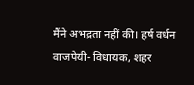मैंने अभद्रता नहीं की। हर्ष वर्धन वाजपेयी- विधायक, शहर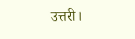उत्तरी।